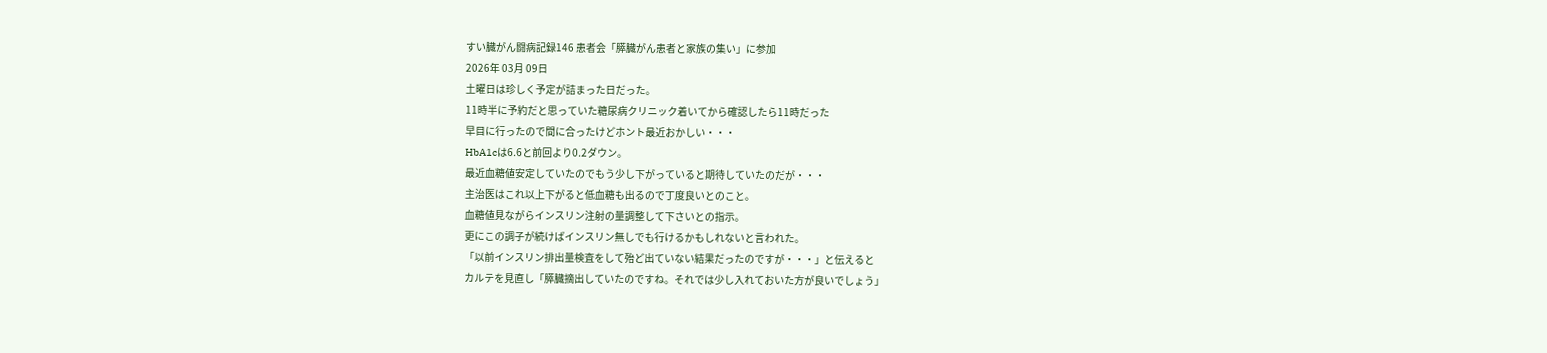すい臓がん闘病記録146 患者会「膵臓がん患者と家族の集い」に参加
2026年 03月 09日
土曜日は珍しく予定が詰まった日だった。
11時半に予約だと思っていた糖尿病クリニック着いてから確認したら11時だった
早目に行ったので間に合ったけどホント最近おかしい・・・
HbA1cは6.6と前回より0.2ダウン。
最近血糖値安定していたのでもう少し下がっていると期待していたのだが・・・
主治医はこれ以上下がると低血糖も出るので丁度良いとのこと。
血糖値見ながらインスリン注射の量調整して下さいとの指示。
更にこの調子が続けばインスリン無しでも行けるかもしれないと言われた。
「以前インスリン排出量検査をして殆ど出ていない結果だったのですが・・・」と伝えると
カルテを見直し「膵臓摘出していたのですね。それでは少し入れておいた方が良いでしょう」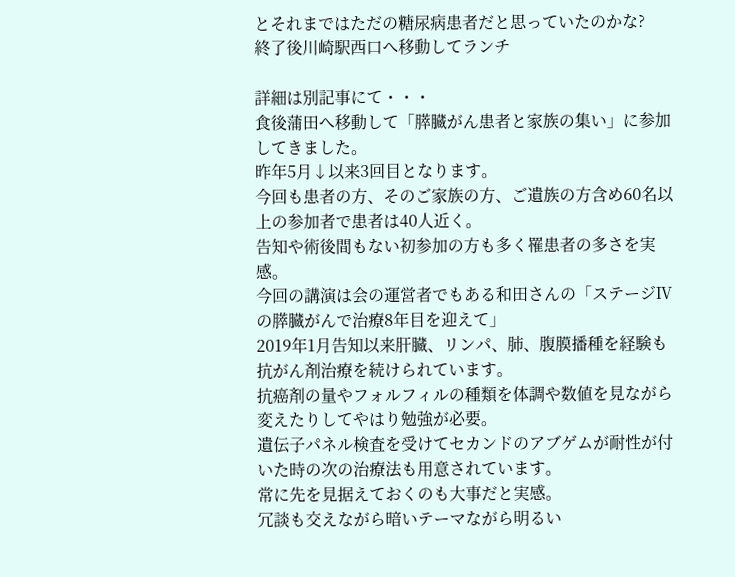とそれまではただの糖尿病患者だと思っていたのかな?
終了後川崎駅西口へ移動してランチ

詳細は別記事にて・・・
食後蒲田へ移動して「膵臓がん患者と家族の集い」に参加してきました。
昨年5月↓以来3回目となります。
今回も患者の方、そのご家族の方、ご遺族の方含め60名以上の参加者で患者は40人近く。
告知や術後間もない初参加の方も多く罹患者の多さを実感。
今回の講演は会の運営者でもある和田さんの「ステージⅣの膵臓がんで治療8年目を迎えて」
2019年1月告知以来肝臓、リンパ、肺、腹膜播種を経験も抗がん剤治療を続けられています。
抗癌剤の量やフォルフィルの種類を体調や数値を見ながら変えたりしてやはり勉強が必要。
遺伝子パネル検査を受けてセカンドのアブゲムが耐性が付いた時の次の治療法も用意されています。
常に先を見据えておくのも大事だと実感。
冗談も交えながら暗いテーマながら明るい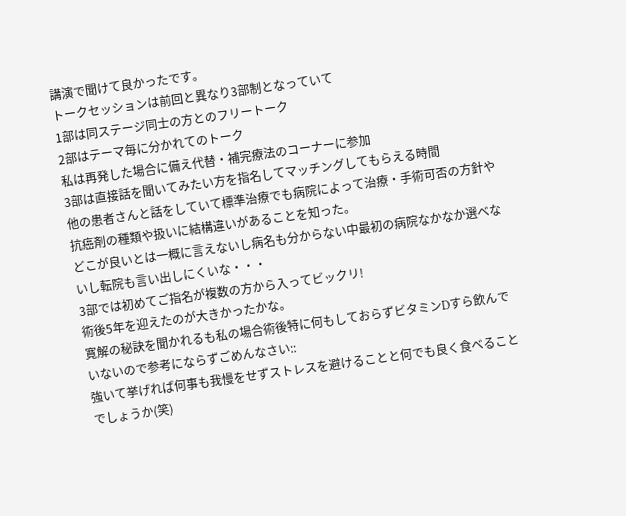講演で聞けて良かったです。
トークセッションは前回と異なり3部制となっていて
1部は同ステージ同士の方とのフリートーク
2部はテーマ毎に分かれてのトーク
私は再発した場合に備え代替・補完療法のコーナーに参加
3部は直接話を聞いてみたい方を指名してマッチングしてもらえる時間
他の患者さんと話をしていて標準治療でも病院によって治療・手術可否の方針や抗癌剤の種類や扱いに結構違いがあることを知った。
どこが良いとは一概に言えないし病名も分からない中最初の病院なかなか選べないし転院も言い出しにくいな・・・
3部では初めてご指名が複数の方から入ってビックリ!
術後5年を迎えたのが大きかったかな。
寛解の秘訣を聞かれるも私の場合術後特に何もしておらずビタミンDすら飲んでいないので参考にならずごめんなさい::
強いて挙げれば何事も我慢をせずストレスを避けることと何でも良く食べることでしょうか(笑)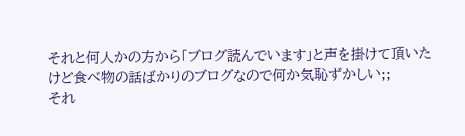それと何人かの方から「ブログ読んでいます」と声を掛けて頂いたけど食べ物の話ばかりのブログなので何か気恥ずかしい;;
それ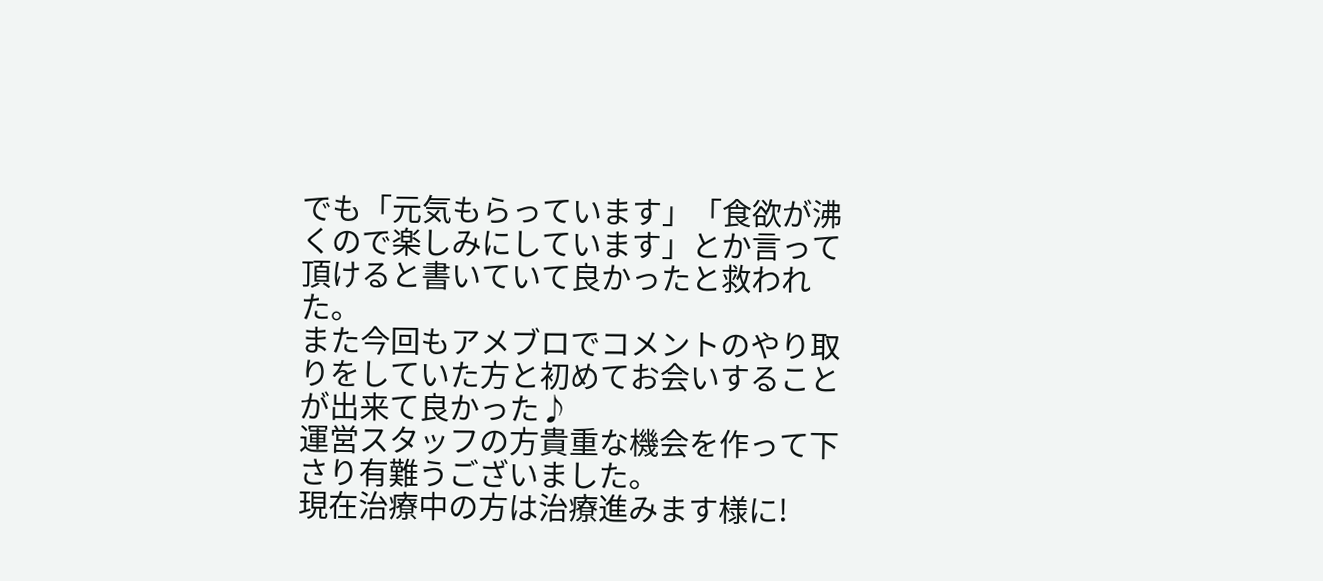でも「元気もらっています」「食欲が沸くので楽しみにしています」とか言って頂けると書いていて良かったと救われた。
また今回もアメブロでコメントのやり取りをしていた方と初めてお会いすることが出来て良かった♪
運営スタッフの方貴重な機会を作って下さり有難うございました。
現在治療中の方は治療進みます様に!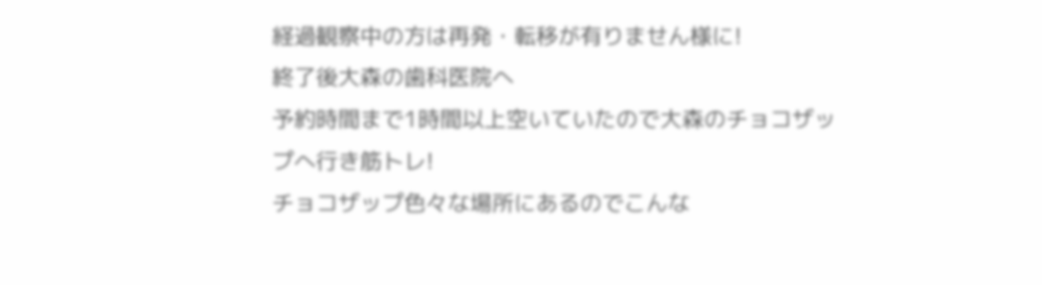経過観察中の方は再発・転移が有りません様に!
終了後大森の歯科医院へ
予約時間まで1時間以上空いていたので大森のチョコザップへ行き筋トレ!
チョコザップ色々な場所にあるのでこんな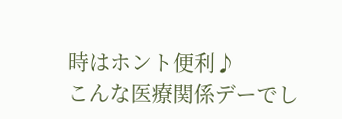時はホント便利♪
こんな医療関係デーでし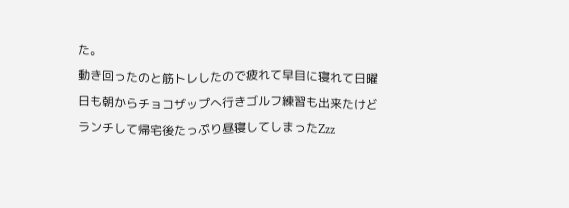た。
動き回ったのと筋トレしたので疲れて早目に寝れて日曜日も朝からチョコザップへ行きゴルフ練習も出来たけどランチして帰宅後たっぷり昼寝してしまったZzz